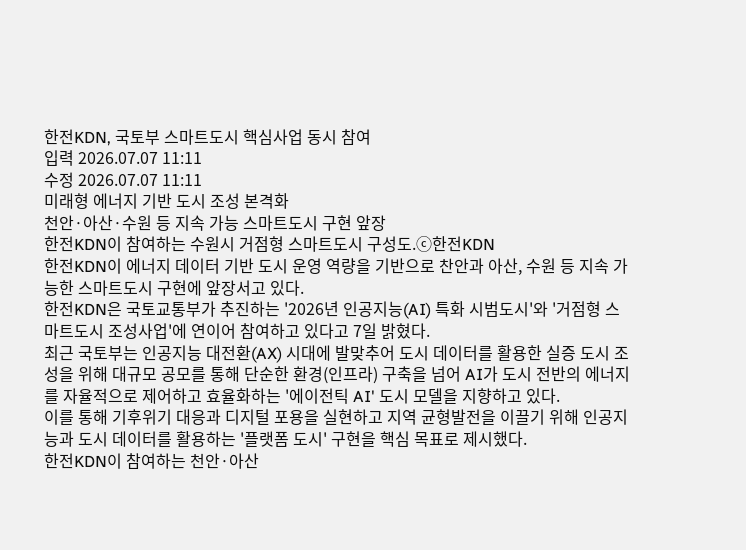한전KDN, 국토부 스마트도시 핵심사업 동시 참여
입력 2026.07.07 11:11
수정 2026.07.07 11:11
미래형 에너지 기반 도시 조성 본격화
천안·아산·수원 등 지속 가능 스마트도시 구현 앞장
한전KDN이 참여하는 수원시 거점형 스마트도시 구성도.ⓒ한전KDN
한전KDN이 에너지 데이터 기반 도시 운영 역량을 기반으로 찬안과 아산, 수원 등 지속 가능한 스마트도시 구현에 앞장서고 있다.
한전KDN은 국토교통부가 추진하는 '2026년 인공지능(AI) 특화 시범도시'와 '거점형 스마트도시 조성사업'에 연이어 참여하고 있다고 7일 밝혔다.
최근 국토부는 인공지능 대전환(AX) 시대에 발맞추어 도시 데이터를 활용한 실증 도시 조성을 위해 대규모 공모를 통해 단순한 환경(인프라) 구축을 넘어 AI가 도시 전반의 에너지를 자율적으로 제어하고 효율화하는 '에이전틱 AI' 도시 모델을 지향하고 있다.
이를 통해 기후위기 대응과 디지털 포용을 실현하고 지역 균형발전을 이끌기 위해 인공지능과 도시 데이터를 활용하는 '플랫폼 도시' 구현을 핵심 목표로 제시했다.
한전KDN이 참여하는 천안·아산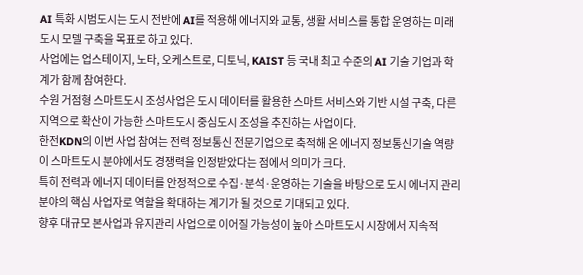AI 특화 시범도시는 도시 전반에 AI를 적용해 에너지와 교통, 생활 서비스를 통합 운영하는 미래도시 모델 구축을 목표로 하고 있다.
사업에는 업스테이지, 노타, 오케스트로, 디토닉, KAIST 등 국내 최고 수준의 AI 기술 기업과 학계가 함께 참여한다.
수원 거점형 스마트도시 조성사업은 도시 데이터를 활용한 스마트 서비스와 기반 시설 구축, 다른 지역으로 확산이 가능한 스마트도시 중심도시 조성을 추진하는 사업이다.
한전KDN의 이번 사업 참여는 전력 정보통신 전문기업으로 축적해 온 에너지 정보통신기술 역량이 스마트도시 분야에서도 경쟁력을 인정받았다는 점에서 의미가 크다.
특히 전력과 에너지 데이터를 안정적으로 수집·분석·운영하는 기술을 바탕으로 도시 에너지 관리 분야의 핵심 사업자로 역할을 확대하는 계기가 될 것으로 기대되고 있다.
향후 대규모 본사업과 유지관리 사업으로 이어질 가능성이 높아 스마트도시 시장에서 지속적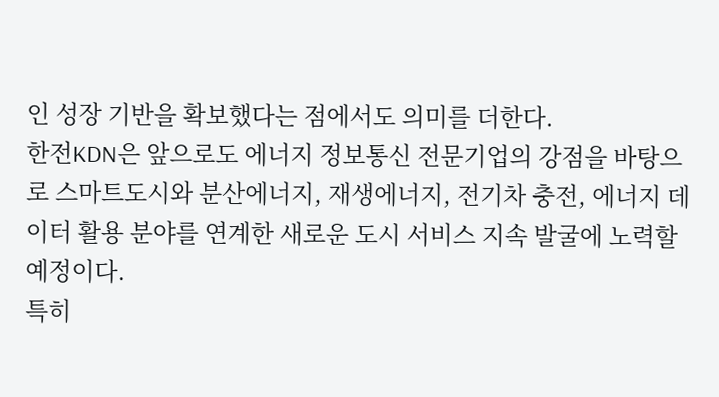인 성장 기반을 확보했다는 점에서도 의미를 더한다.
한전KDN은 앞으로도 에너지 정보통신 전문기업의 강점을 바탕으로 스마트도시와 분산에너지, 재생에너지, 전기차 충전, 에너지 데이터 활용 분야를 연계한 새로운 도시 서비스 지속 발굴에 노력할 예정이다.
특히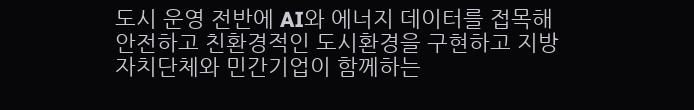도시 운영 전반에 AI와 에너지 데이터를 접목해 안전하고 친환경적인 도시환경을 구현하고 지방자치단체와 민간기업이 함께하는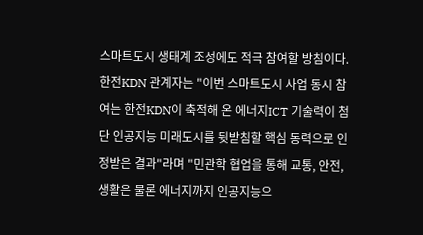스마트도시 생태계 조성에도 적극 참여할 방침이다.
한전KDN 관계자는 "이번 스마트도시 사업 동시 참여는 한전KDN이 축적해 온 에너지ICT 기술력이 첨단 인공지능 미래도시를 뒷받침할 핵심 동력으로 인정받은 결과"라며 "민관학 협업을 통해 교통, 안전, 생활은 물론 에너지까지 인공지능으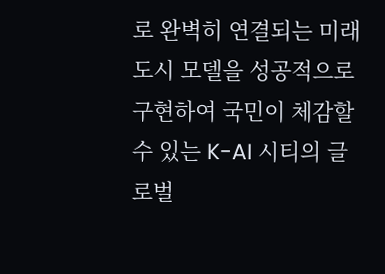로 완벽히 연결되는 미래 도시 모델을 성공적으로 구현하여 국민이 체감할 수 있는 K-AI 시티의 글로벌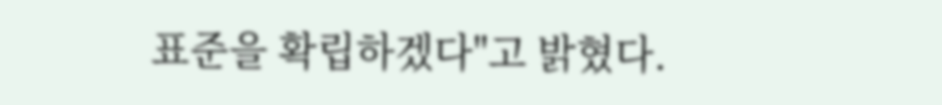표준을 확립하겠다"고 밝혔다.